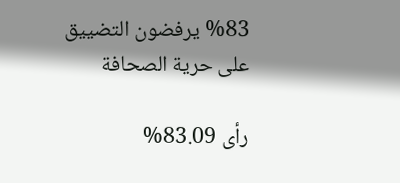%83 يرفضون التضييق على حرية الصحافة

رأى 83.09%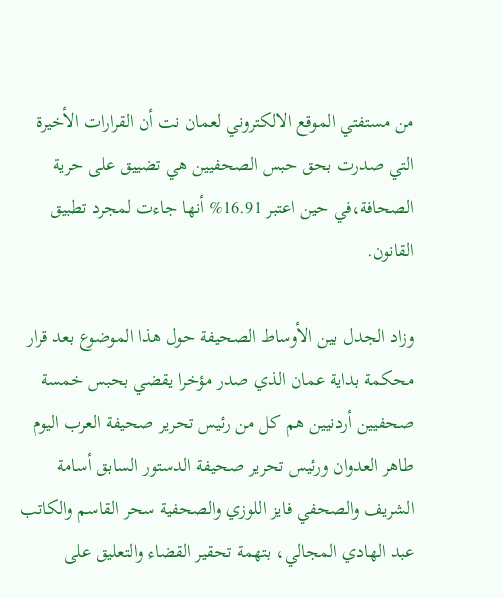من مستفتي الموقع الالكتروني لعمان نت أن القرارات الأخيرة التي صدرت بحق حبس الصحفيين هي تضييق على حرية الصحافة،في حين اعتبر 16.91% أنها جاءت لمجرد تطبيق القانون.

وزاد الجدل بين الأوساط الصحيفة حول هذا الموضوع بعد قرار محكمة بداية عمان الذي صدر مؤخرا يقضي بحبس خمسة صحفيين أردنيين هم كل من رئيس تحرير صحيفة العرب اليوم طاهر العدوان ورئيس تحرير صحيفة الدستور السابق أسامة الشريف والصحفي فايز اللوزي والصحفية سحر القاسم والكاتب عبد الهادي المجالي، بتهمة تحقير القضاء والتعليق على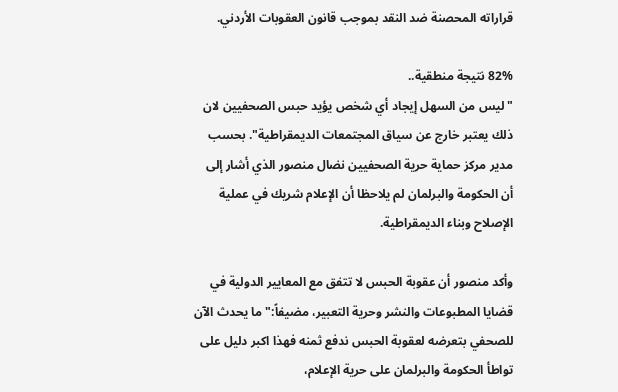قراراته المحصنة ضد النقد بموجب قانون العقوبات الأردني.

82% نتيجة منطقية..
"ليس من السهل إيجاد أي شخص يؤيد حبس الصحفيين لان ذلك يعتبر خارج عن سياق المجتمعات الديمقراطية". بحسب مدير مركز حماية حرية الصحفيين نضال منصور الذي أشار إلى أن الحكومة والبرلمان لم يلاحظا أن الإعلام شريك في عملية الإصلاح وبناء الديمقراطية.

وأكد منصور أن عقوبة الحبس لا تتفق مع المعايير الدولية في قضايا المطبوعات والنشر وحرية التعبير، مضيفاً:" ما يحدث الآن للصحفي بتعرضه لعقوبة الحبس ندفع ثمنه فهذا اكبر دليل على تواطأ الحكومة والبرلمان على حرية الإعلام،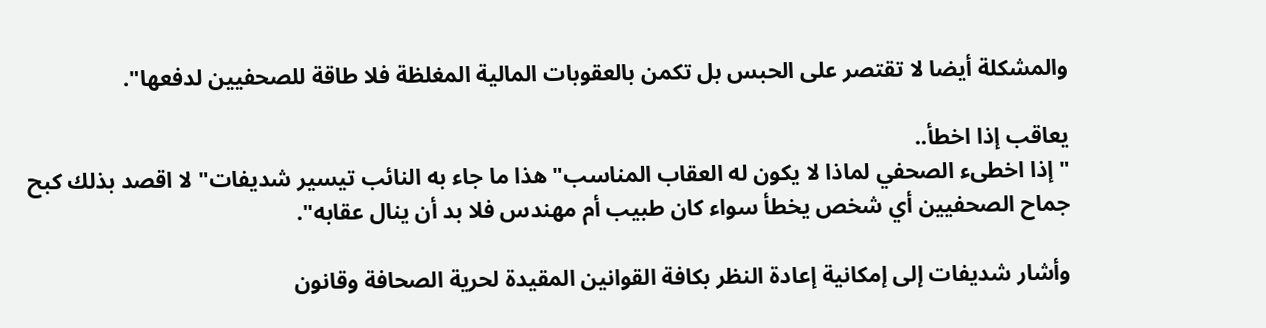والمشكلة أيضا لا تقتصر على الحبس بل تكمن بالعقوبات المالية المغلظة فلا طاقة للصحفيين لدفعها".

يعاقب إذا اخطأ..
"إذا اخطىء الصحفي لماذا لا يكون له العقاب المناسب" هذا ما جاء به النائب تيسير شديفات" لا اقصد بذلك كبح جماح الصحفيين أي شخص يخطأ سواء كان طبيب أم مهندس فلا بد أن ينال عقابه".

وأشار شديفات إلى إمكانية إعادة النظر بكافة القوانين المقيدة لحرية الصحافة وقانون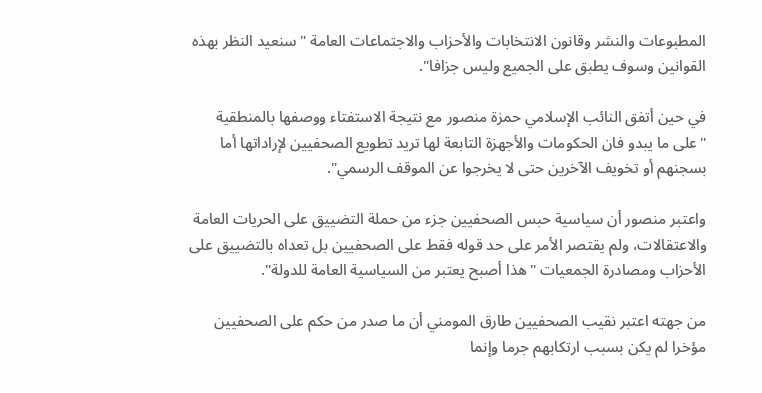المطبوعات والنشر وقانون الانتخابات والأحزاب والاجتماعات العامة " سنعيد النظر بهذه القوانين وسوف يطبق على الجميع وليس جزافا".

في حين أتفق النائب الإسلامي حمزة منصور مع نتيجة الاستفتاء ووصفها بالمنطقية "على ما يبدو فان الحكومات والأجهزة التابعة لها تريد تطويع الصحفيين لإراداتها أما بسجنهم أو تخويف الآخرين حتى لا يخرجوا عن الموقف الرسمي".

واعتبر منصور أن سياسية حبس الصحفيين جزء من حملة التضييق على الحريات العامة والاعتقالات، ولم يقتصر الأمر على حد قوله فقط على الصحفيين بل تعداه بالتضييق على الأحزاب ومصادرة الجمعيات "هذا أصبح يعتبر من السياسية العامة للدولة".

من جهته اعتبر نقيب الصحفيين طارق المومني أن ما صدر من حكم على الصحفيين مؤخرا لم يكن بسبب ارتكابهم جرما وإنما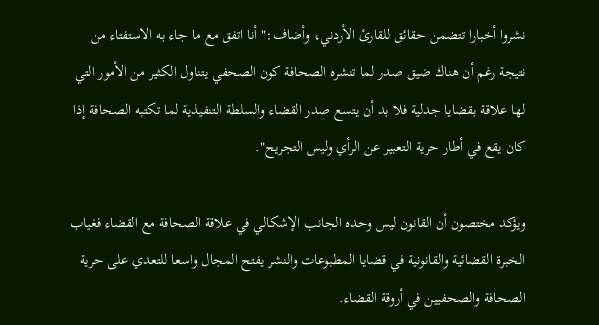نشروا أخبارا تتضمن حقائق للقارئ الأردني، وأضاف:" أنا اتفق مع ما جاء به الاستفتاء من نتيجة رغم أن هناك ضيق صدر لما تنشره الصحافة كون الصحفي يتناول الكثير من الأمور التي لها علاقة بقضايا جدلية فلا بد أن يتسع صدر القضاء والسلطة التنفيذية لما تكتبه الصحافة إذا كان يقع في أطار حرية التعبير عن الرأي وليس التجريح".

ويؤكد مختصون أن القانون ليس وحده الجانب الإشكالي في علاقة الصحافة مع القضاء فغياب الخبرة القضائية والقانونية في قضايا المطبوعات والنشر يفتح المجال واسعا للتعدي على حرية الصحافة والصحفيين في أروقة القضاء.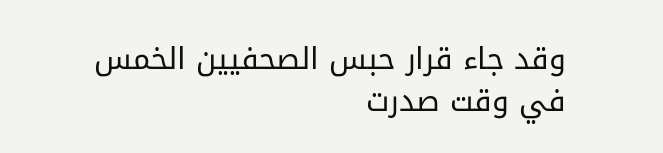وقد جاء قرار حبس الصحفيين الخمس في وقت صدرت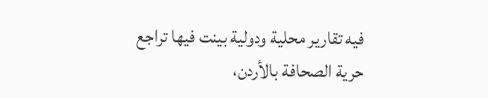فيه تقارير محلية ودولية بينت فيها تراجع حرية الصحافة بالأردن،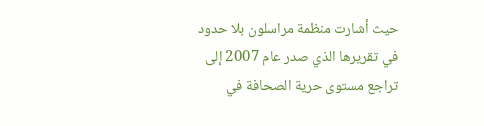حيث أشارت منظمة مراسلون بلا حدود في تقريرها الذي صدر عام 2007 إلى تراجع مستوى حرية الصحافة في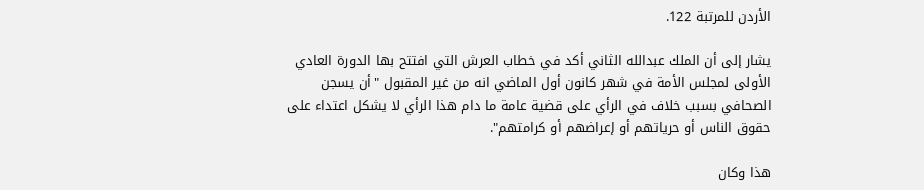الأردن للمرتبة 122.

يشار إلى أن الملك عبدالله الثاني أكد في خطاب العرش التي افتتح بها الدورة العادي الأولى لمجلس الأمة في شهر كانون أول الماضي انه من غير المقبول "أن يسجن الصحافي بسبب خلاف في الرأي على قضية عامة ما دام هذا الرأي لا يشكل اعتداء على حقوق الناس أو حرياتهم أو إعراضهم أو كرامتهم".

هذا وكان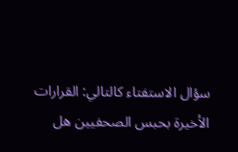سؤال الاستفتاء كالتالي: القرارات الأخيرة بحبس الصحفيين هل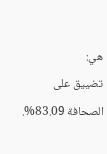هي:
تضييق على الصحافة 83.09%.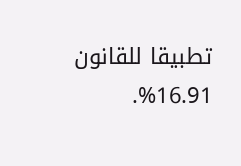تطبيقا للقانون 16.91%.